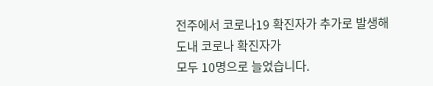전주에서 코로나19 확진자가 추가로 발생해 도내 코로나 확진자가
모두 10명으로 늘었습니다.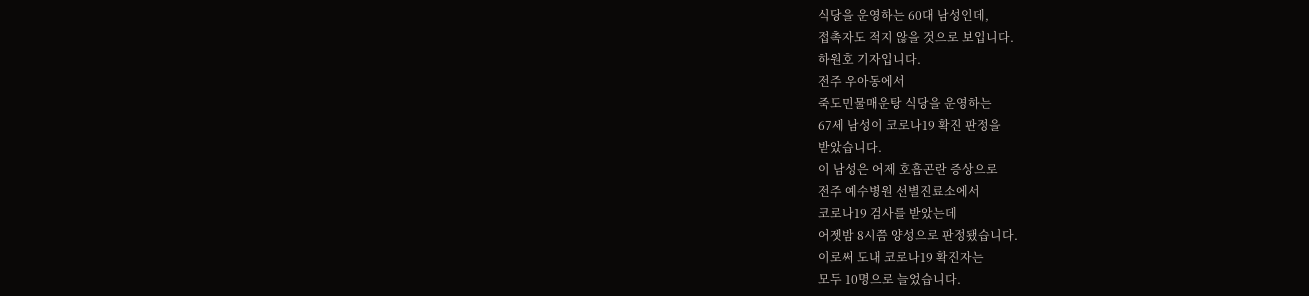식당을 운영하는 60대 남성인데,
접촉자도 적지 않을 것으로 보입니다.
하원호 기자입니다.
전주 우아동에서
죽도민물매운탕 식당을 운영하는
67세 남성이 코로나19 확진 판정을
받았습니다.
이 남성은 어제 호흡곤란 증상으로
전주 예수병원 선별진료소에서
코로나19 검사를 받았는데
어젯밤 8시쯤 양성으로 판정됐습니다.
이로써 도내 코로나19 확진자는
모두 10명으로 늘었습니다.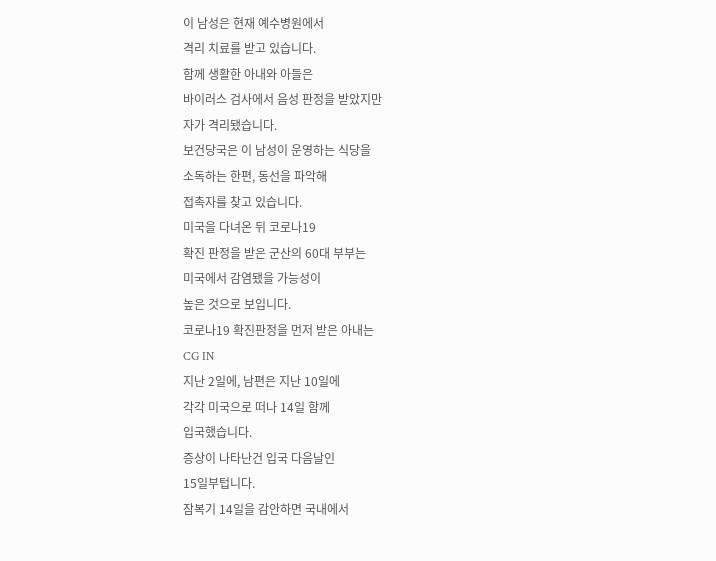이 남성은 현재 예수병원에서
격리 치료를 받고 있습니다.
함께 생활한 아내와 아들은
바이러스 검사에서 음성 판정을 받았지만
자가 격리됐습니다.
보건당국은 이 남성이 운영하는 식당을
소독하는 한편, 동선을 파악해
접촉자를 찾고 있습니다.
미국을 다녀온 뒤 코로나19
확진 판정을 받은 군산의 60대 부부는
미국에서 감염됐을 가능성이
높은 것으로 보입니다.
코로나19 확진판정을 먼저 받은 아내는
CG IN
지난 2일에, 남편은 지난 10일에
각각 미국으로 떠나 14일 함께
입국했습니다.
증상이 나타난건 입국 다음날인
15일부텁니다.
잠복기 14일을 감안하면 국내에서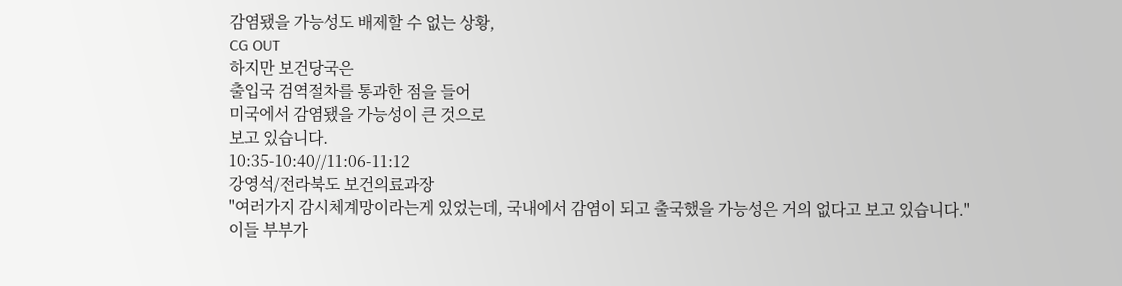감염됐을 가능성도 배제할 수 없는 상황,
CG OUT
하지만 보건당국은
출입국 검역절차를 통과한 점을 들어
미국에서 감염됐을 가능성이 큰 것으로
보고 있습니다.
10:35-10:40//11:06-11:12
강영석/전라북도 보건의료과장
"여러가지 감시체계망이라는게 있었는데, 국내에서 감염이 되고 출국했을 가능성은 거의 없다고 보고 있습니다."
이들 부부가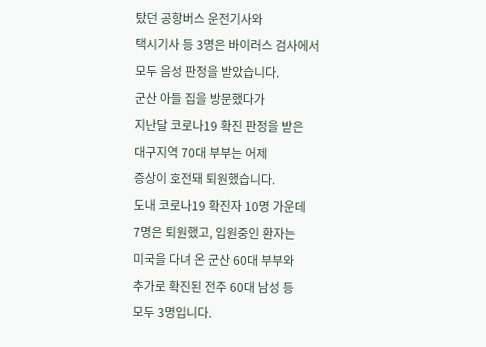탔던 공항버스 운전기사와
택시기사 등 3명은 바이러스 검사에서
모두 음성 판정을 받았습니다.
군산 아들 집을 방문했다가
지난달 코로나19 확진 판정을 받은
대구지역 70대 부부는 어제
증상이 호전돼 퇴원했습니다.
도내 코로나19 확진자 10명 가운데
7명은 퇴원했고, 입원중인 환자는
미국을 다녀 온 군산 60대 부부와
추가로 확진된 전주 60대 남성 등
모두 3명입니다.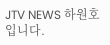JTV NEWS 하원호입니다.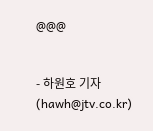@@@


- 하원호 기자 (hawh@jtv.co.kr)